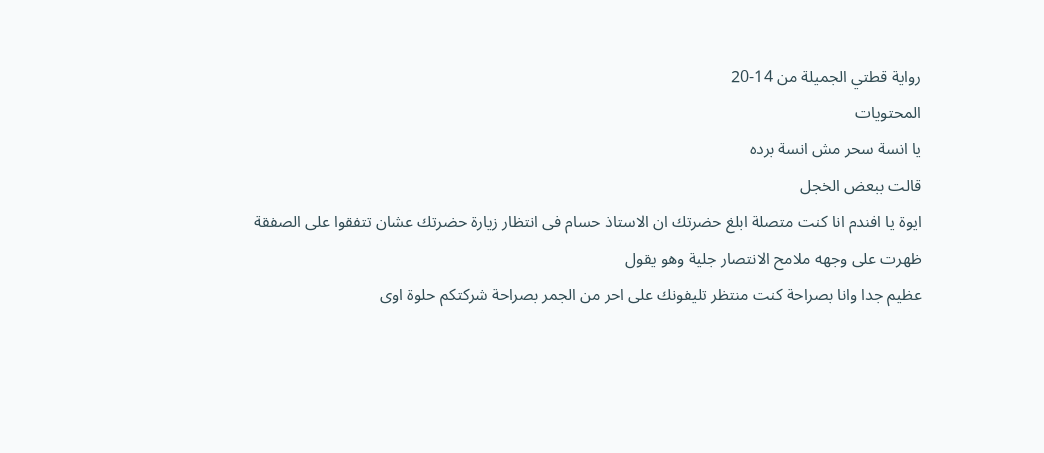رواية قطتي الجميلة من 14-20
المحتويات
يا انسة سحر مش انسة برده
قالت ببعض الخجل
ايوة يا افندم انا كنت متصلة ابلغ حضرتك ان الاستاذ حسام فى انتظار زيارة حضرتك عشان تتفقوا على الصفقة
ظهرت على وجهه ملامح الانتصار جلية وهو يقول
عظيم جدا وانا بصراحة كنت منتظر تليفونك على احر من الجمر بصراحة شركتكم حلوة اوى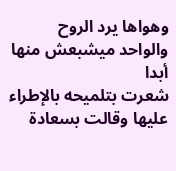وهواها يرد الروح والواحد ميشبعش منها أبدا
شعرت بتلميحه بالإطراء عليها وقالت بسعادة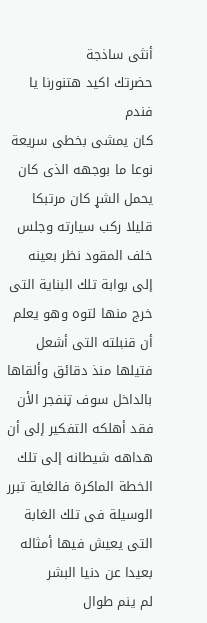أنثى ساذجة
حضرتك اكيد هتنورنا يا فندم
كان يمشى بخطى سريعة نوعا ما بوجهه الذى كان يحمل الشړ كان مرتبكا قليلا ركب سيارته وجلس خلف المقود نظر بعينه إلى بوابة تلك البناية التى خرج منها لتوه وهو يعلم أن قنبلته التى أشعل فتيلها منذ دقائق وألقاها بالداخل سوف ټنفجر الأن
فقد أهلكه التفكير إلى أن هداهه شيطانه إلى تلك الخطة الماكرة فالغاية تبرر الوسيلة فى تلك الغابة التى يعيش فيها أمثاله بعيدا عن دنيا البشر
لم ينم طوال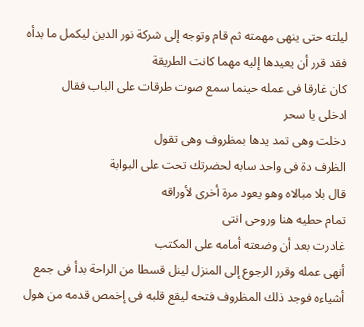ليلته حتى ينهى مهمته ثم قام وتوجه إلى شركة نور الدين ليكمل ما بدأه
فقد قرر أن يعيدها إليه مهما كانت الطريقة
كان غارقا فى عمله حينما سمع صوت طرقات على الباب فقال
ادخلى يا سحر
دخلت وهى تمد يدها بمظروف وهى تقول
الظرف دة فى واحد سابه لحضرتك تحت على البوابة
قال بلا مبالاه وهو يعود مرة أخرى لأوراقه
تمام حطيه هنا وروحى انتى
غادرت بعد أن وضعته أمامه على المكتب
أنهى عمله وقرر الرجوع إلى المنزل لينل قسطا من الراحة بدأ فى جمع أشياءه فوجد ذلك المظروف فتحه ليقع قلبه فى إخمص قدمه من هول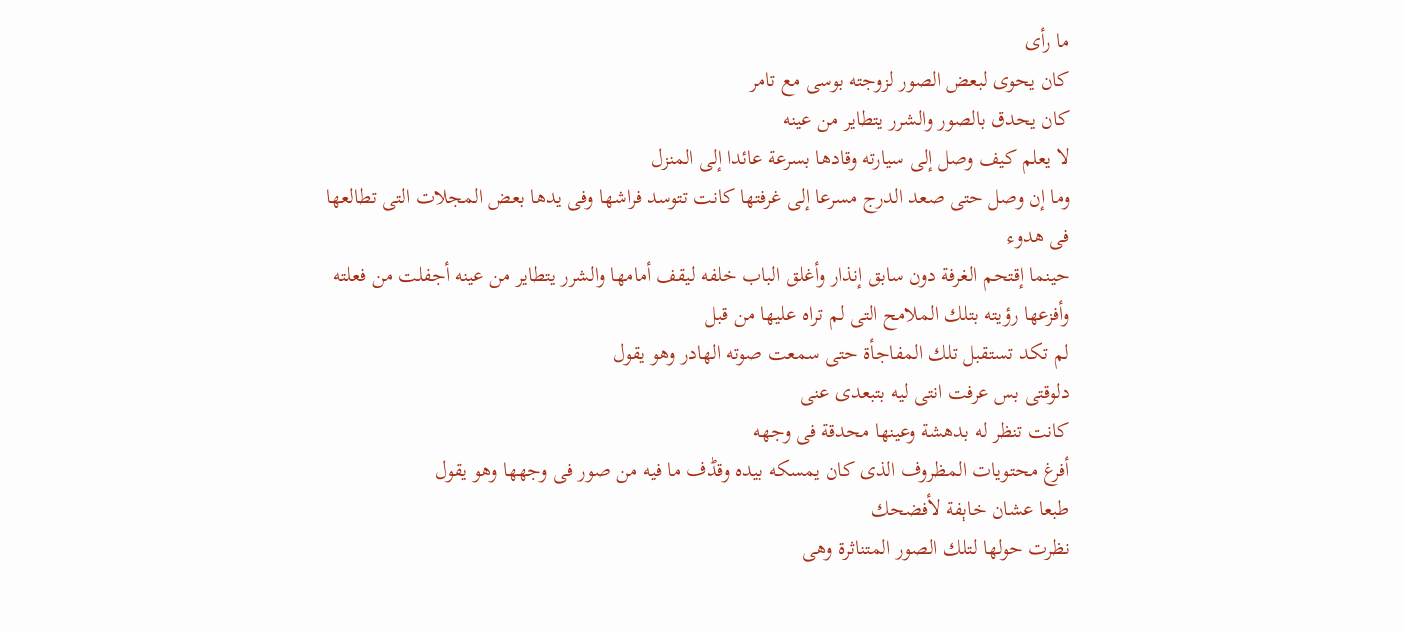ما رأى
كان يحوى لبعض الصور لزوجته بوسى مع تامر
كان يحدق بالصور والشرر يتطاير من عينه
لا يعلم كيف وصل إلى سيارته وقادها بسرعة عائدا إلى المنزل
وما إن وصل حتى صعد الدرج مسرعا إلى غرفتها كانت تتوسد فراشها وفى يدها بعض المجلات التى تطالعها فى هدوء
حينما إقتحم الغرفة دون سابق إنذار وأغلق الباب خلفه ليقف أمامها والشرر يتطاير من عينه أجفلت من فعلته وأفزعها رؤيته بتلك الملامح التى لم تراه عليها من قبل
لم تكد تستقبل تلك المفاجأة حتى سمعت صوته الهادر وهو يقول
دلوقتى بس عرفت انتى ليه بتبعدى عنى
كانت تنظر له بدهشة وعينها محدقة فى وجهه
أفرغ محتويات المظروف الذى كان يمسكه بيده وقڈف ما فيه من صور فى وجهها وهو يقول
طبعا عشان خاېفة لأفضحك
نظرت حولها لتلك الصور المتناثرة وهى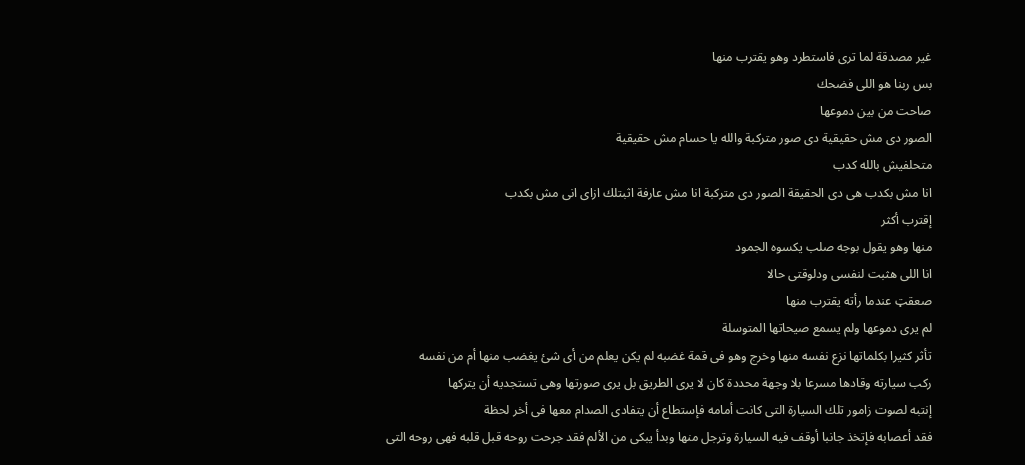غير مصدقة لما ترى فاستطرد وهو يقترب منها
بس ربنا هو اللى فضحك
صاحت من بين دموعها
الصور دى مش حقيقية دى صور متركبة والله يا حسام مش حقيقية
متحلفيش بالله كدب
انا مش بكدب هى دى الحقيقة الصور دى متركبة انا مش عارفة اثبتلك ازاى انى مش بكدب
إقترب أكثر
منها وهو يقول بوجه صلب يكسوه الجمود
انا اللى هثبت لنفسى ودلوقتى حالا
صعقټ عندما رأته يقترب منها
لم يرى دموعها ولم يسمع صيحاتها المتوسلة
تأثر كثيرا بكلماتها نزع نفسه منها وخرج وهو فى قمة غضبه لم يكن يعلم من أى شئ يغضب منها أم من نفسه
ركب سيارته وقادها مسرعا بلا وجهة محددة كان لا يرى الطريق بل يرى صورتها وهى تستجديه أن يتركها
إنتبه لصوت زامور تلك السيارة التى كانت أمامه فإستطاع أن يتفادى الصدام معها فى أخر لحظة
فقد أعصابه فإتخذ جانبا أوقف فيه السيارة وترجل منها وبدأ يبكى من الألم فقد جرحت روحه قبل قلبه فهى روحه التى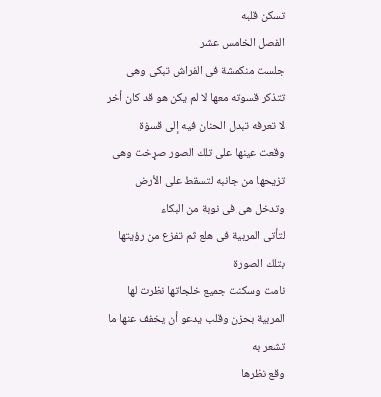تسكن قلبه
الفصل الخامس عشر
جلست منكمشة فى الفراش تبكى وهى تتذكر قسوته معها لا لم يكن هو قد كان أخر لا تعرفه تبدل الحنان فيه إلى قسۏة
وقعت عينها على تلك الصور صړخت وهى تزيحها من جانبه لتسقط على الأرض وتدخل هى فى نوبة من البكاء
لتأتى المربية فى هلع ثم تفزع من رؤيتها بتلك الصورة
نامت وسكنت جميع خلجاتها نظرت لها المربية بحزن وقلب يدعو أن يخفف عنها ما تشعر به
وقع نظرها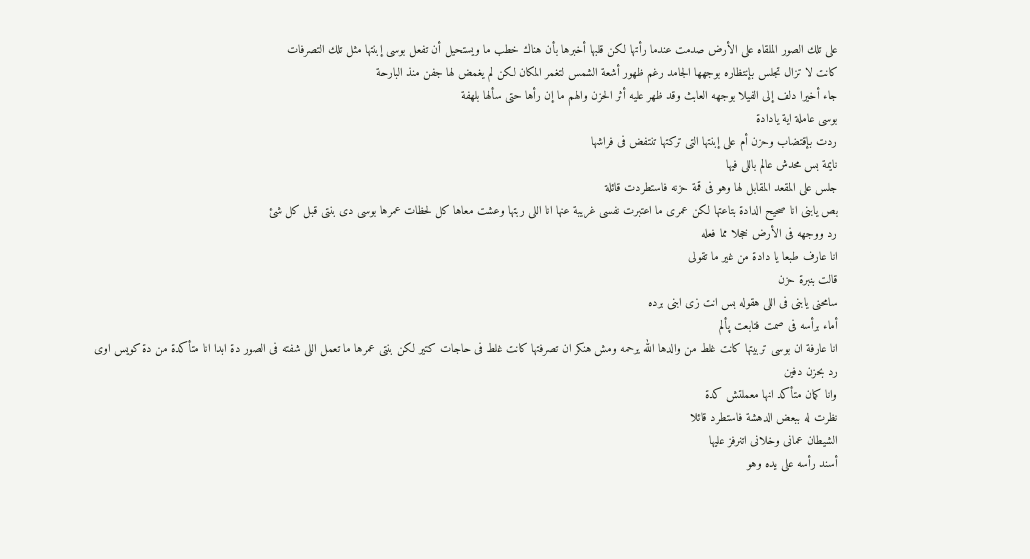على تلك الصور الملقاه على الأرض صدمت عندما رأتها لكن قلبها أخبرها بأن هناك خطب ما ويستحيل أن تفعل بوسى إبنتها مثل تلك التصرفات
كانت لا تزال تجلس بإنتظاره بوجهها الجامد رغم ظهور أشعة الشمس لتغمر المكان لكن لم يغمض لها جفن منذ البارحة
جاء أخيرا دلف إلى الفيلا بوجهه العابث وقد ظهر عليه أثر الحزن والهم ما إن رأها حتى سألها بلهفة
بوسى عاملة اية يادادة
ردت بإقتضاب وحزن أم على إبنتها التى تركتها تنتفض فى فراشها
نايمة بس محدش عالم باللى فيها
جلس على المقعد المقابل لها وهو فى قمة حزنه فاستطردت قائلة
بص يابنى انا صحيح الدادة بتاعتها لكن عمرى ما اعتبرت نفسى غريبة عنها انا اللى ربتها وعشت معاها كل لحظات عمرها بوسى دى بنتى قبل كل شئ
رد ووجهه فى الأرض خجلا مما فعله
انا عارف طبعا يا دادة من غير ما تقولى
قالت بنبرة حزن
سامحنى يابنى فى اللى هقوله بس انت زى ابنى برده
أماء برأسه فى صمت فتابعت پألم
انا عارفة ان بوسى تربيتها كانت غلط من والدها الله يرحمه ومش هنكر ان تصرفتها كانت غلط فى حاجات كتير لكن بنتى عمرها ما تعمل اللى شفته فى الصور دة ابدا انا متأكدة من دة كويس اوى
رد بحزن دفين
وانا كمان متأكد انها معملتش كدة
نظرت له ببعض الدهشة فاستطرد قائلا
الشيطان عمانى وخلانى اتنرفز عليها
أسند رأسه على يده وهو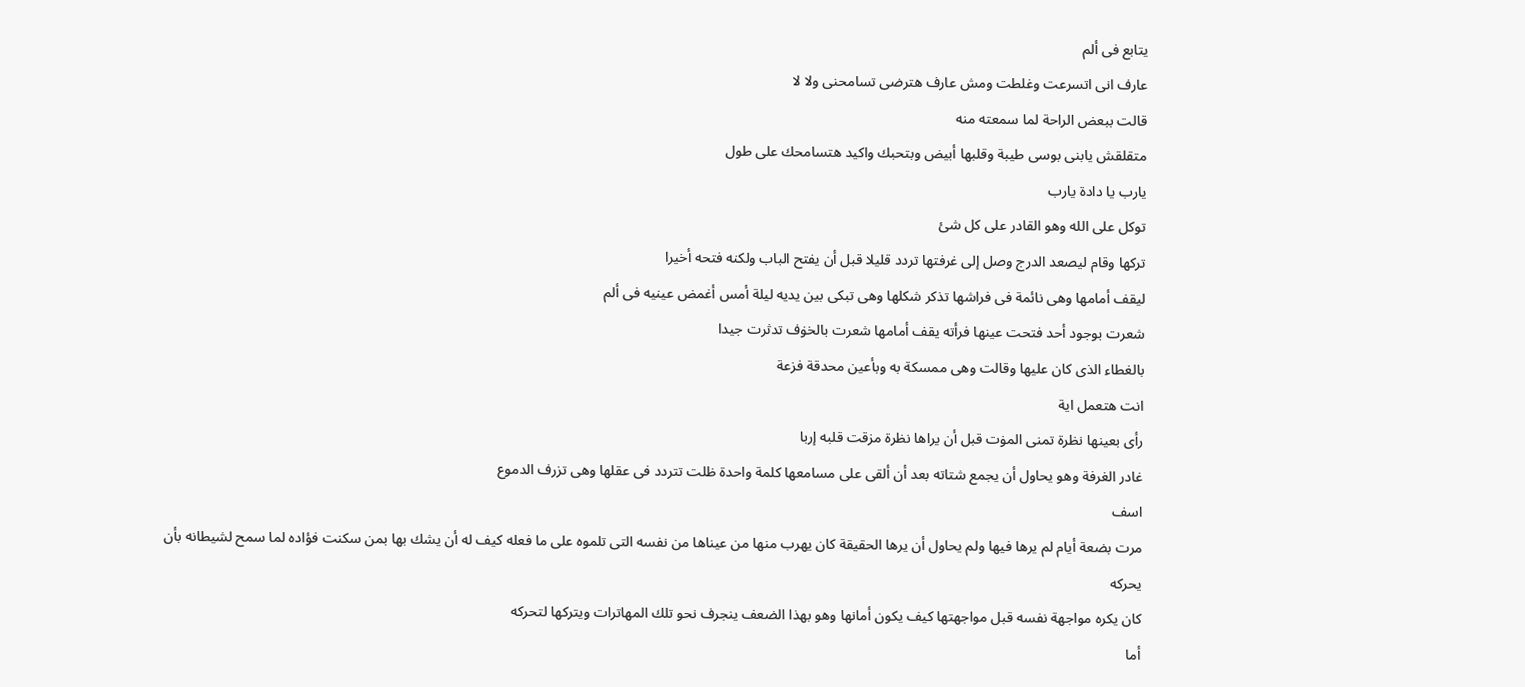يتابع فى ألم
عارف انى اتسرعت وغلطت ومش عارف هترضى تسامحنى ولا لا
قالت ببعض الراحة لما سمعته منه
متقلقش يابنى بوسى طيبة وقلبها أبيض وبتحبك واكيد هتسامحك على طول
يارب يا دادة يارب
توكل على الله وهو القادر على كل شئ
تركها وقام ليصعد الدرج وصل إلى غرفتها تردد قليلا قبل أن يفتح الباب ولكنه فتحه أخيرا
ليقف أمامها وهى نائمة فى فراشها تذكر شكلها وهى تبكى بين يديه ليلة أمس أغمض عينيه فى ألم
شعرت بوجود أحد فتحت عينها فرأته يقف أمامها شعرت بالخۏف تدثرت جيدا
بالغطاء الذى كان عليها وقالت وهى ممسكة به وبأعين محدقة فزعة
انت هتعمل اية
رأى بعينها نظرة تمنى المۏت قبل أن يراها نظرة مزقت قلبه إربا
غادر الغرفة وهو يحاول أن يجمع شتاته بعد أن ألقى على مسامعها كلمة واحدة ظلت تتردد فى عقلها وهى تزرف الدموع
اسف
مرت بضعة أيام لم يرها فيها ولم يحاول أن يرها الحقيقة كان يهرب منها من عيناها من نفسه التى تلموه على ما فعله كيف له أن يشك بها بمن سكنت فؤاده لما سمح لشيطانه بأن يحركه
كان يكره مواجهة نفسه قبل مواجهتها كيف يكون أمانها وهو بهذا الضعف ينجرف نحو تلك المهاترات ويتركها لتحركه
أما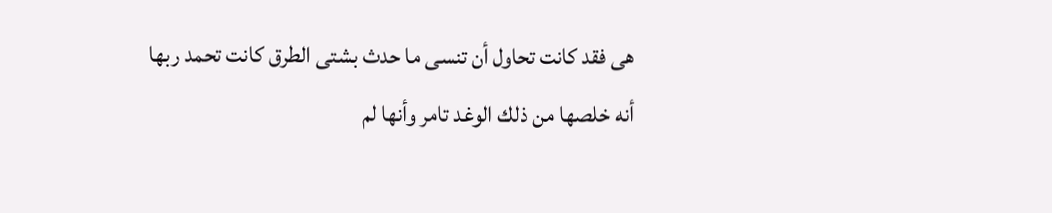هى فقد كانت تحاول أن تنسى ما حدث بشتى الطرق كانت تحمد ربها أنه خلصها من ذلك الوغد تامر وأنها لم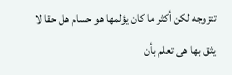تتزوجه لكن أكثر ما كان يؤلمها هو حسام هل حقا لا يثق بها هى تعلم بأن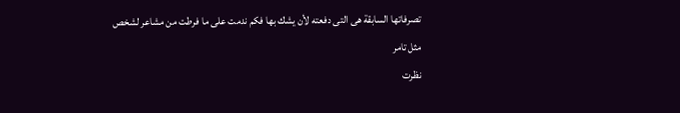تصرفاتها السابقة هى التى دفعته لأن يشك بها فكم ندمت على ما فرطت من مشاعر لشخص
مثل تامر
نظرت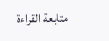متابعة القراءة